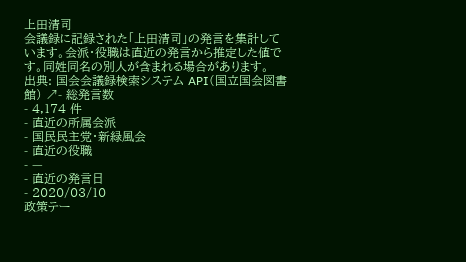上田清司
会議録に記録された「上田清司」の発言を集計しています。会派・役職は直近の発言から推定した値です。同姓同名の別人が含まれる場合があります。
出典: 国会会議録検索システム API(国立国会図書館) ↗- 総発言数
- 4,174 件
- 直近の所属会派
- 国民民主党・新緑風会
- 直近の役職
- —
- 直近の発言日
- 2020/03/10
政策テー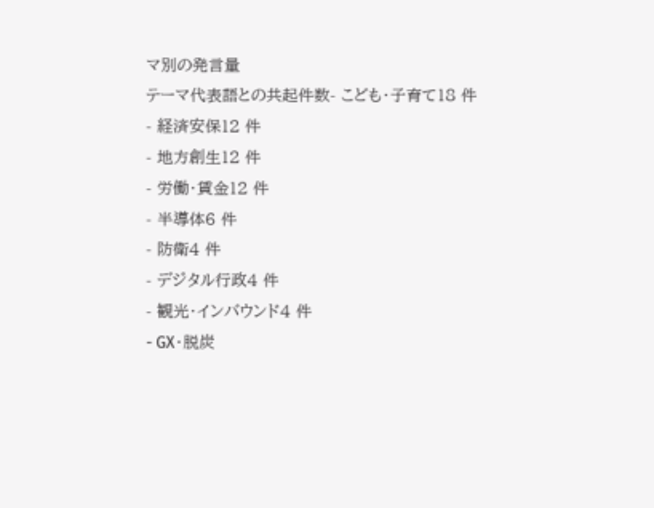マ別の発言量
テーマ代表語との共起件数- こども・子育て18 件
- 経済安保12 件
- 地方創生12 件
- 労働・賃金12 件
- 半導体6 件
- 防衛4 件
- デジタル行政4 件
- 観光・インバウンド4 件
- GX・脱炭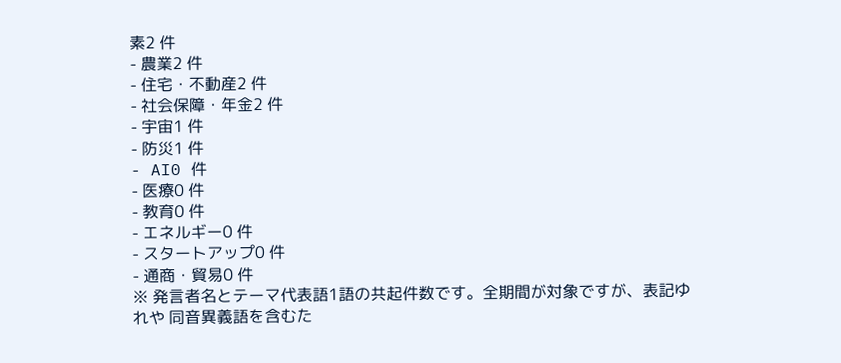素2 件
- 農業2 件
- 住宅・不動産2 件
- 社会保障・年金2 件
- 宇宙1 件
- 防災1 件
- AI0 件
- 医療0 件
- 教育0 件
- エネルギー0 件
- スタートアップ0 件
- 通商・貿易0 件
※ 発言者名とテーマ代表語1語の共起件数です。全期間が対象ですが、表記ゆれや 同音異義語を含むた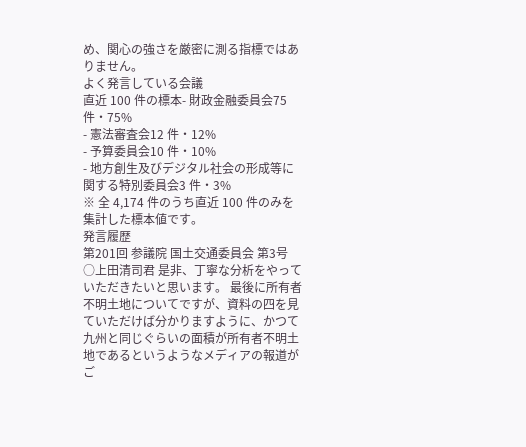め、関心の強さを厳密に測る指標ではありません。
よく発言している会議
直近 100 件の標本- 財政金融委員会75 件・75%
- 憲法審査会12 件・12%
- 予算委員会10 件・10%
- 地方創生及びデジタル社会の形成等に関する特別委員会3 件・3%
※ 全 4,174 件のうち直近 100 件のみを集計した標本値です。
発言履歴
第201回 参議院 国土交通委員会 第3号
○上田清司君 是非、丁寧な分析をやっていただきたいと思います。 最後に所有者不明土地についてですが、資料の四を見ていただけば分かりますように、かつて九州と同じぐらいの面積が所有者不明土地であるというようなメディアの報道がご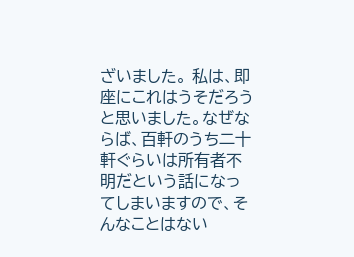ざいました。 私は、即座にこれはうそだろうと思いました。なぜならば、百軒のうち二十軒ぐらいは所有者不明だという話になってしまいますので、そんなことはない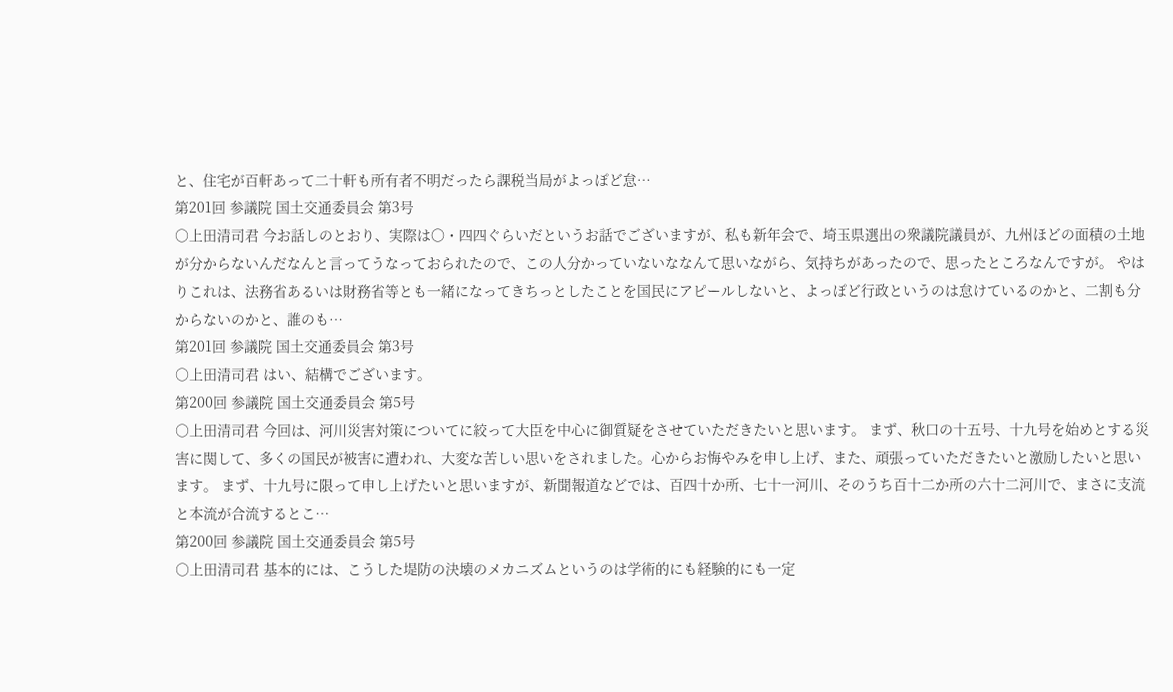と、住宅が百軒あって二十軒も所有者不明だったら課税当局がよっぽど怠…
第201回 参議院 国土交通委員会 第3号
○上田清司君 今お話しのとおり、実際は〇・四四ぐらいだというお話でございますが、私も新年会で、埼玉県選出の衆議院議員が、九州ほどの面積の土地が分からないんだなんと言ってうなっておられたので、この人分かっていないななんて思いながら、気持ちがあったので、思ったところなんですが。 やはりこれは、法務省あるいは財務省等とも一緒になってきちっとしたことを国民にアピールしないと、よっぽど行政というのは怠けているのかと、二割も分からないのかと、誰のも…
第201回 参議院 国土交通委員会 第3号
○上田清司君 はい、結構でございます。
第200回 参議院 国土交通委員会 第5号
○上田清司君 今回は、河川災害対策についてに絞って大臣を中心に御質疑をさせていただきたいと思います。 まず、秋口の十五号、十九号を始めとする災害に関して、多くの国民が被害に遭われ、大変な苦しい思いをされました。心からお悔やみを申し上げ、また、頑張っていただきたいと激励したいと思います。 まず、十九号に限って申し上げたいと思いますが、新聞報道などでは、百四十か所、七十一河川、そのうち百十二か所の六十二河川で、まさに支流と本流が合流するとこ…
第200回 参議院 国土交通委員会 第5号
○上田清司君 基本的には、こうした堤防の決壊のメカニズムというのは学術的にも経験的にも一定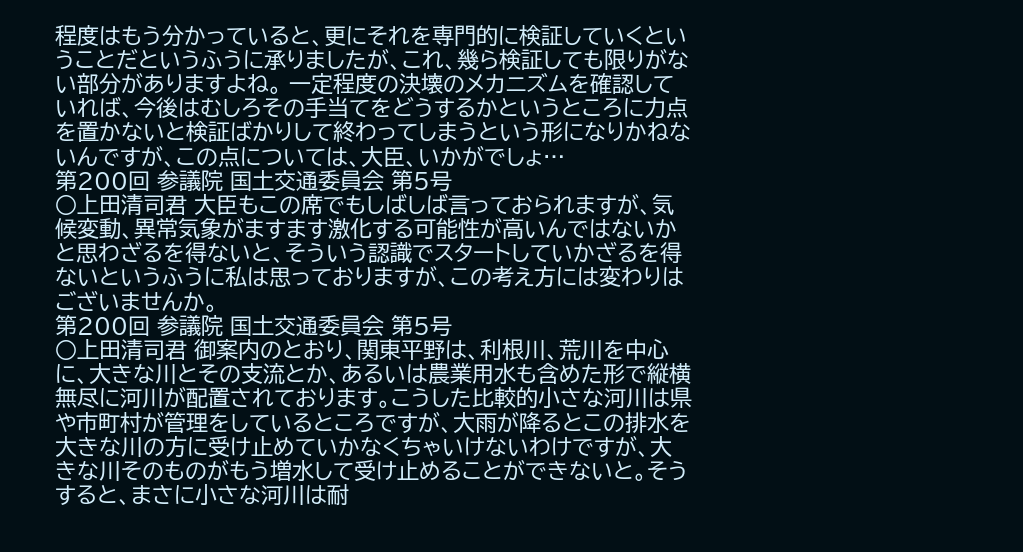程度はもう分かっていると、更にそれを専門的に検証していくということだというふうに承りましたが、これ、幾ら検証しても限りがない部分がありますよね。 一定程度の決壊のメカニズムを確認していれば、今後はむしろその手当てをどうするかというところに力点を置かないと検証ばかりして終わってしまうという形になりかねないんですが、この点については、大臣、いかがでしょ…
第200回 参議院 国土交通委員会 第5号
○上田清司君 大臣もこの席でもしばしば言っておられますが、気候変動、異常気象がますます激化する可能性が高いんではないかと思わざるを得ないと、そういう認識でスタートしていかざるを得ないというふうに私は思っておりますが、この考え方には変わりはございませんか。
第200回 参議院 国土交通委員会 第5号
○上田清司君 御案内のとおり、関東平野は、利根川、荒川を中心に、大きな川とその支流とか、あるいは農業用水も含めた形で縦横無尽に河川が配置されております。こうした比較的小さな河川は県や市町村が管理をしているところですが、大雨が降るとこの排水を大きな川の方に受け止めていかなくちゃいけないわけですが、大きな川そのものがもう増水して受け止めることができないと。そうすると、まさに小さな河川は耐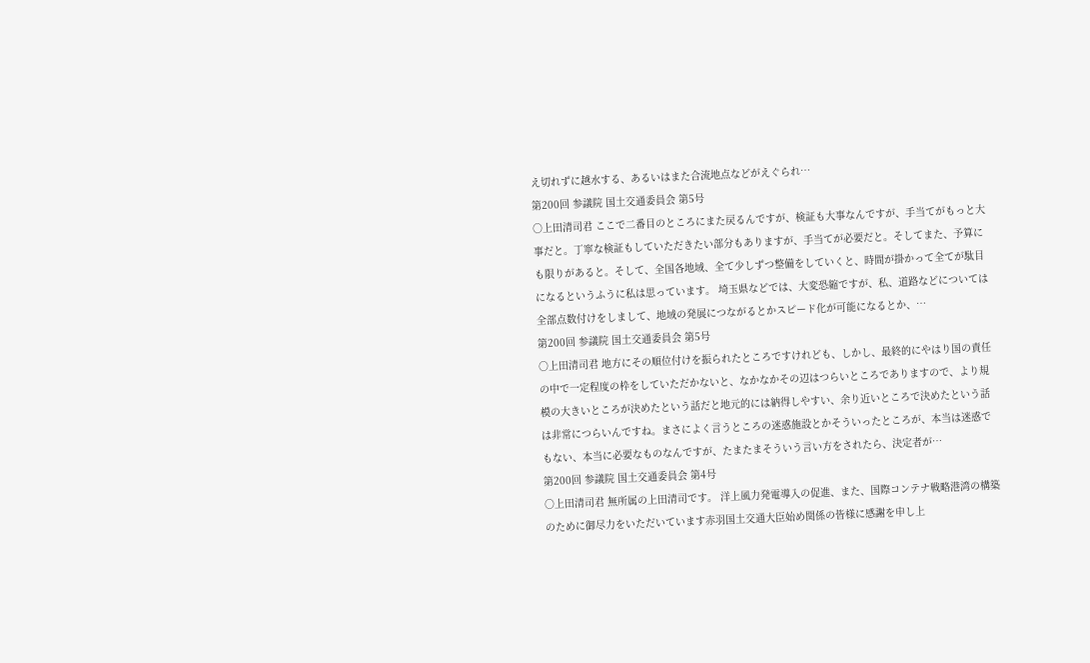え切れずに越水する、あるいはまた合流地点などがえぐられ…
第200回 参議院 国土交通委員会 第5号
○上田清司君 ここで二番目のところにまた戻るんですが、検証も大事なんですが、手当てがもっと大事だと。丁寧な検証もしていただきたい部分もありますが、手当てが必要だと。そしてまた、予算にも限りがあると。そして、全国各地域、全て少しずつ整備をしていくと、時間が掛かって全てが駄目になるというふうに私は思っています。 埼玉県などでは、大変恐縮ですが、私、道路などについては全部点数付けをしまして、地域の発展につながるとかスピード化が可能になるとか、…
第200回 参議院 国土交通委員会 第5号
○上田清司君 地方にその順位付けを振られたところですけれども、しかし、最終的にやはり国の責任の中で一定程度の枠をしていただかないと、なかなかその辺はつらいところでありますので、より規模の大きいところが決めたという話だと地元的には納得しやすい、余り近いところで決めたという話は非常につらいんですね。まさによく言うところの迷惑施設とかそういったところが、本当は迷惑でもない、本当に必要なものなんですが、たまたまそういう言い方をされたら、決定者が…
第200回 参議院 国土交通委員会 第4号
○上田清司君 無所属の上田清司です。 洋上風力発電導入の促進、また、国際コンテナ戦略港湾の構築のために御尽力をいただいています赤羽国土交通大臣始め関係の皆様に感謝を申し上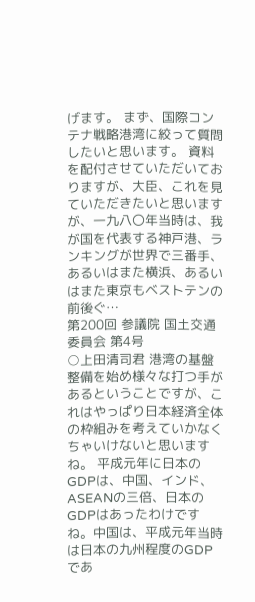げます。 まず、国際コンテナ戦略港湾に絞って質問したいと思います。 資料を配付させていただいておりますが、大臣、これを見ていただきたいと思いますが、一九八〇年当時は、我が国を代表する神戸港、ランキングが世界で三番手、あるいはまた横浜、あるいはまた東京もベストテンの前後ぐ…
第200回 参議院 国土交通委員会 第4号
○上田清司君 港湾の基盤整備を始め様々な打つ手があるということですが、これはやっぱり日本経済全体の枠組みを考えていかなくちゃいけないと思いますね。 平成元年に日本のGDPは、中国、インド、ASEANの三倍、日本のGDPはあったわけですね。中国は、平成元年当時は日本の九州程度のGDPであ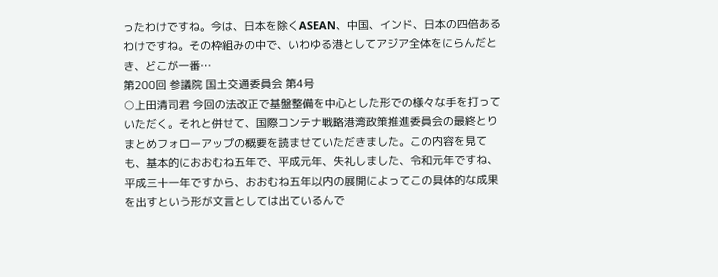ったわけですね。今は、日本を除くASEAN、中国、インド、日本の四倍あるわけですね。その枠組みの中で、いわゆる港としてアジア全体をにらんだとき、どこが一番…
第200回 参議院 国土交通委員会 第4号
○上田清司君 今回の法改正で基盤整備を中心とした形での様々な手を打っていただく。それと併せて、国際コンテナ戦略港湾政策推進委員会の最終とりまとめフォローアップの概要を読ませていただきました。この内容を見ても、基本的におおむね五年で、平成元年、失礼しました、令和元年ですね、平成三十一年ですから、おおむね五年以内の展開によってこの具体的な成果を出すという形が文言としては出ているんで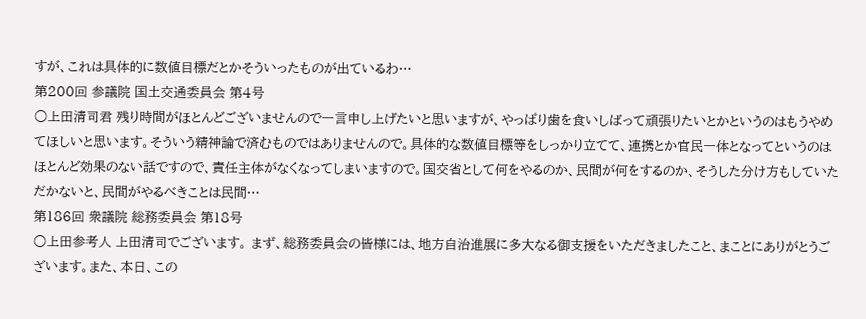すが、これは具体的に数値目標だとかそういったものが出ているわ…
第200回 参議院 国土交通委員会 第4号
○上田清司君 残り時間がほとんどございませんので一言申し上げたいと思いますが、やっぱり歯を食いしばって頑張りたいとかというのはもうやめてほしいと思います。そういう精神論で済むものではありませんので。具体的な数値目標等をしっかり立てて、連携とか官民一体となってというのはほとんど効果のない話ですので、責任主体がなくなってしまいますので。国交省として何をやるのか、民間が何をするのか、そうした分け方もしていただかないと、民間がやるべきことは民間…
第186回 衆議院 総務委員会 第18号
○上田参考人 上田清司でございます。 まず、総務委員会の皆様には、地方自治進展に多大なる御支援をいただきましたこと、まことにありがとうございます。また、本日、この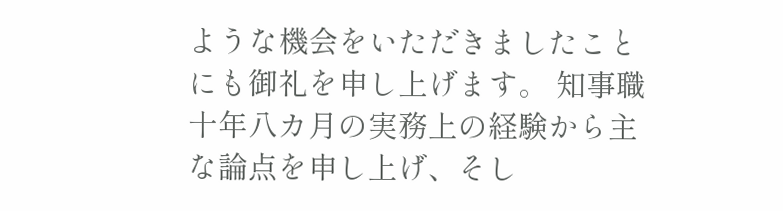ような機会をいただきましたことにも御礼を申し上げます。 知事職十年八カ月の実務上の経験から主な論点を申し上げ、そし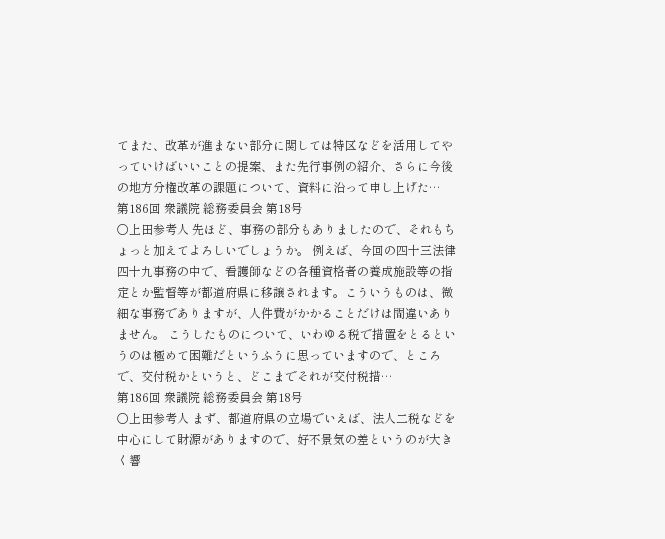てまた、改革が進まない部分に関しては特区などを活用してやっていけばいいことの提案、また先行事例の紹介、さらに今後の地方分権改革の課題について、資料に沿って申し上げた…
第186回 衆議院 総務委員会 第18号
○上田参考人 先ほど、事務の部分もありましたので、それもちょっと加えてよろしいでしょうか。 例えば、今回の四十三法律四十九事務の中で、看護師などの各種資格者の養成施設等の指定とか監督等が都道府県に移譲されます。こういうものは、微細な事務でありますが、人件費がかかることだけは間違いありません。 こうしたものについて、いわゆる税で措置をとるというのは極めて困難だというふうに思っていますので、ところで、交付税かというと、どこまでそれが交付税措…
第186回 衆議院 総務委員会 第18号
○上田参考人 まず、都道府県の立場でいえば、法人二税などを中心にして財源がありますので、好不景気の差というのが大きく響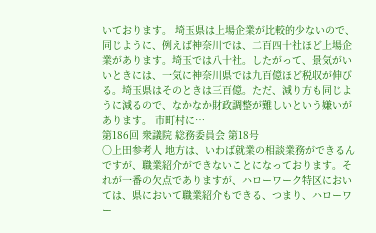いております。 埼玉県は上場企業が比較的少ないので、同じように、例えば神奈川では、二百四十社ほど上場企業があります。埼玉では八十社。したがって、景気がいいときには、一気に神奈川県では九百億ほど税収が伸びる。埼玉県はそのときは三百億。ただ、減り方も同じように減るので、なかなか財政調整が難しいという嫌いがあります。 市町村に…
第186回 衆議院 総務委員会 第18号
○上田参考人 地方は、いわば就業の相談業務ができるんですが、職業紹介ができないことになっております。それが一番の欠点でありますが、ハローワーク特区においては、県において職業紹介もできる、つまり、ハローワー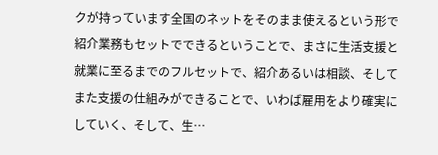クが持っています全国のネットをそのまま使えるという形で紹介業務もセットでできるということで、まさに生活支援と就業に至るまでのフルセットで、紹介あるいは相談、そしてまた支援の仕組みができることで、いわば雇用をより確実にしていく、そして、生…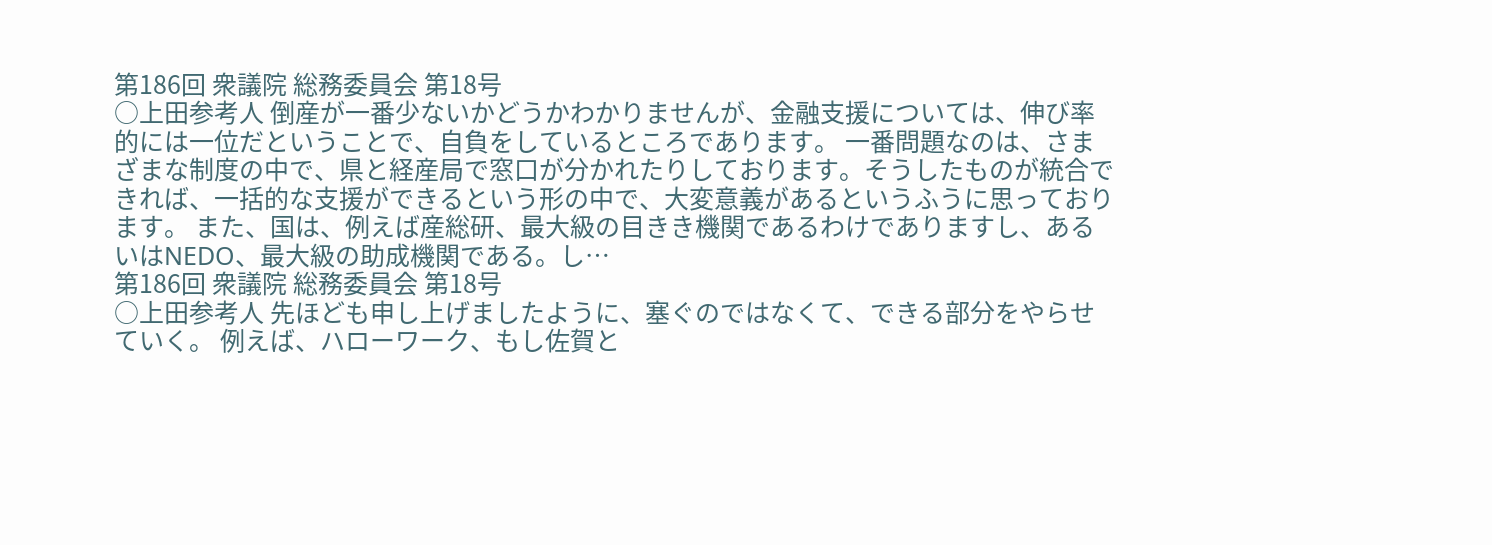第186回 衆議院 総務委員会 第18号
○上田参考人 倒産が一番少ないかどうかわかりませんが、金融支援については、伸び率的には一位だということで、自負をしているところであります。 一番問題なのは、さまざまな制度の中で、県と経産局で窓口が分かれたりしております。そうしたものが統合できれば、一括的な支援ができるという形の中で、大変意義があるというふうに思っております。 また、国は、例えば産総研、最大級の目きき機関であるわけでありますし、あるいはNEDO、最大級の助成機関である。し…
第186回 衆議院 総務委員会 第18号
○上田参考人 先ほども申し上げましたように、塞ぐのではなくて、できる部分をやらせていく。 例えば、ハローワーク、もし佐賀と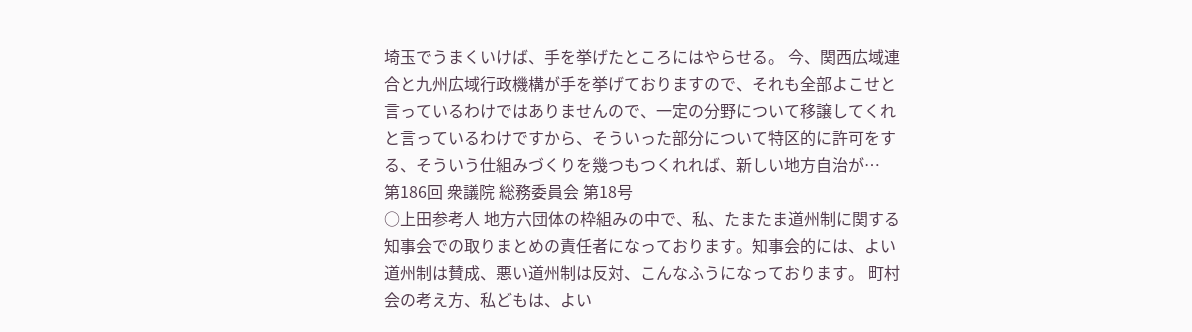埼玉でうまくいけば、手を挙げたところにはやらせる。 今、関西広域連合と九州広域行政機構が手を挙げておりますので、それも全部よこせと言っているわけではありませんので、一定の分野について移譲してくれと言っているわけですから、そういった部分について特区的に許可をする、そういう仕組みづくりを幾つもつくれれば、新しい地方自治が…
第186回 衆議院 総務委員会 第18号
○上田参考人 地方六団体の枠組みの中で、私、たまたま道州制に関する知事会での取りまとめの責任者になっております。知事会的には、よい道州制は賛成、悪い道州制は反対、こんなふうになっております。 町村会の考え方、私どもは、よい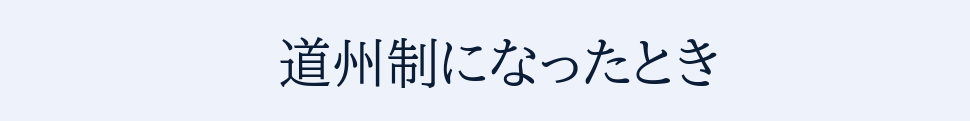道州制になったとき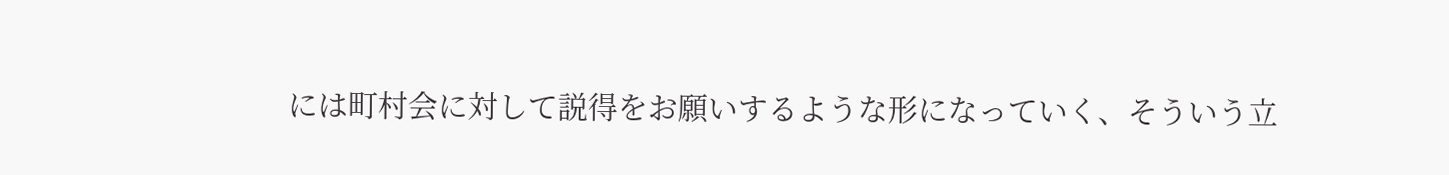には町村会に対して説得をお願いするような形になっていく、そういう立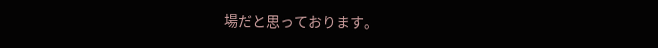場だと思っております。